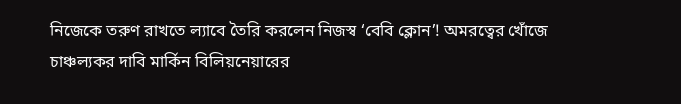নিজেকে তরুণ রাখতে ল্যাবে তৈরি করলেন নিজস্ব ‘বেবি ক্লোন’! অমরত্বের খোঁজে চাঞ্চল্যকর দাবি মার্কিন বিলিয়নেয়ারের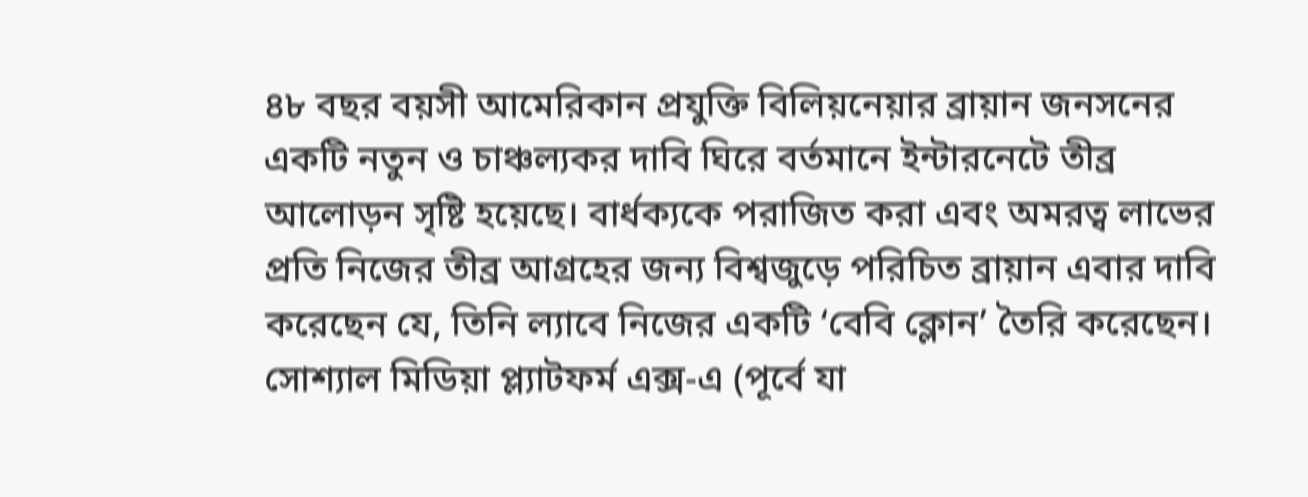৪৮ বছর বয়সী আমেরিকান প্রযুক্তি বিলিয়নেয়ার ব্রায়ান জনসনের একটি নতুন ও চাঞ্চল্যকর দাবি ঘিরে বর্তমানে ইন্টারনেটে তীব্র আলোড়ন সৃষ্টি হয়েছে। বার্ধক্যকে পরাজিত করা এবং অমরত্ব লাভের প্রতি নিজের তীব্র আগ্রহের জন্য বিশ্বজুড়ে পরিচিত ব্রায়ান এবার দাবি করেছেন যে, তিনি ল্যাবে নিজের একটি ‘বেবি ক্লোন’ তৈরি করেছেন। সোশ্যাল মিডিয়া প্ল্যাটফর্ম এক্স-এ (পূর্বে যা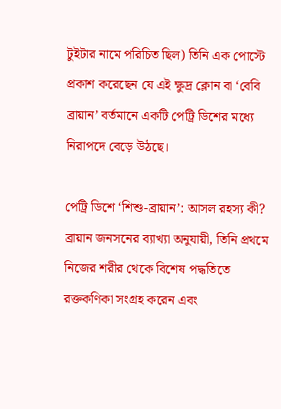টুইটার নামে পরিচিত ছিল) তিনি এক পোস্টে প্রকাশ করেছেন যে এই ক্ষুদ্র ক্লোন বা ‘বেবি ব্রায়ান’ বর্তমানে একটি পেট্রি ডিশের মধ্যে নিরাপদে বেড়ে উঠছে।

পেট্রি ডিশে ‘শিশু-ব্রায়ান’: আসল রহস্য কী?
ব্রায়ান জনসনের ব্যাখ্যা অনুযায়ী, তিনি প্রথমে নিজের শরীর থেকে বিশেষ পদ্ধতিতে রক্তকণিকা সংগ্রহ করেন এবং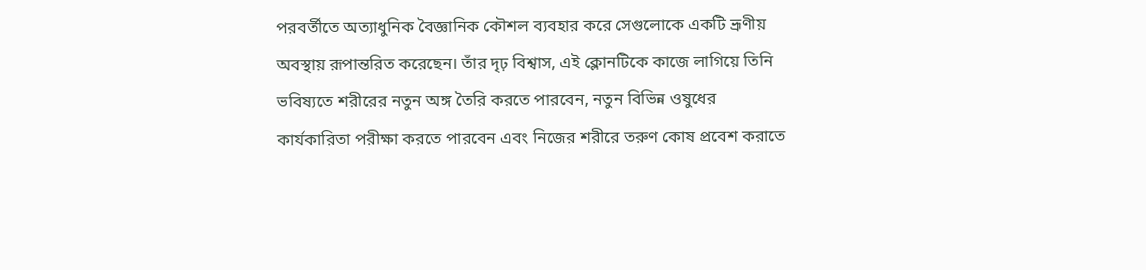পরবর্তীতে অত্যাধুনিক বৈজ্ঞানিক কৌশল ব্যবহার করে সেগুলোকে একটি ভ্রূণীয় অবস্থায় রূপান্তরিত করেছেন। তাঁর দৃঢ় বিশ্বাস, এই ক্লোনটিকে কাজে লাগিয়ে তিনি ভবিষ্যতে শরীরের নতুন অঙ্গ তৈরি করতে পারবেন, নতুন বিভিন্ন ওষুধের কার্যকারিতা পরীক্ষা করতে পারবেন এবং নিজের শরীরে তরুণ কোষ প্রবেশ করাতে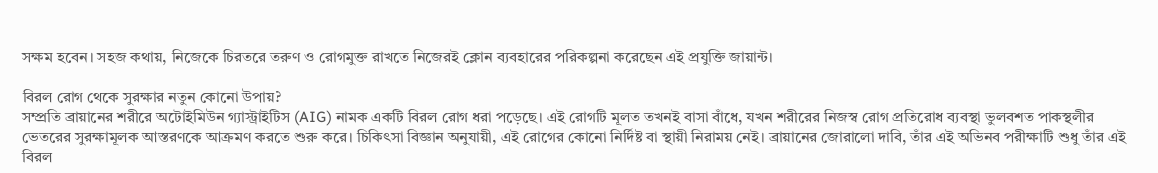সক্ষম হবেন। সহজ কথায়, নিজেকে চিরতরে তরুণ ও রোগমুক্ত রাখতে নিজেরই ক্লোন ব্যবহারের পরিকল্পনা করেছেন এই প্রযুক্তি জায়ান্ট।

বিরল রোগ থেকে সুরক্ষার নতুন কোনো উপায়?
সম্প্রতি ব্রায়ানের শরীরে অটোইমিউন গ্যাস্ট্রাইটিস (AIG) নামক একটি বিরল রোগ ধরা পড়েছে। এই রোগটি মূলত তখনই বাসা বাঁধে, যখন শরীরের নিজস্ব রোগ প্রতিরোধ ব্যবস্থা ভুলবশত পাকস্থলীর ভেতরের সুরক্ষামূলক আস্তরণকে আক্রমণ করতে শুরু করে। চিকিৎসা বিজ্ঞান অনুযায়ী, এই রোগের কোনো নির্দিষ্ট বা স্থায়ী নিরাময় নেই। ব্রায়ানের জোরালো দাবি, তাঁর এই অভিনব পরীক্ষাটি শুধু তাঁর এই বিরল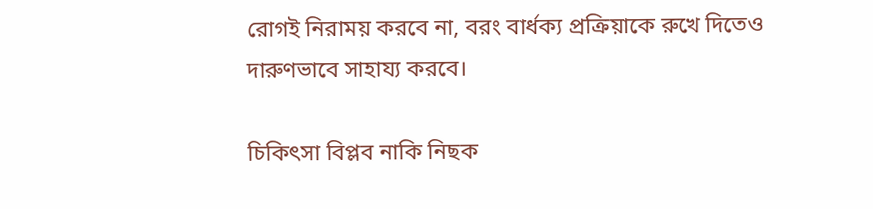রোগই নিরাময় করবে না, বরং বার্ধক্য প্রক্রিয়াকে রুখে দিতেও দারুণভাবে সাহায্য করবে।

চিকিৎসা বিপ্লব নাকি নিছক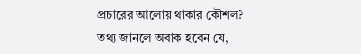প্রচারের আলোয় থাকার কৌশল?
তথ্য জানলে অবাক হবেন যে,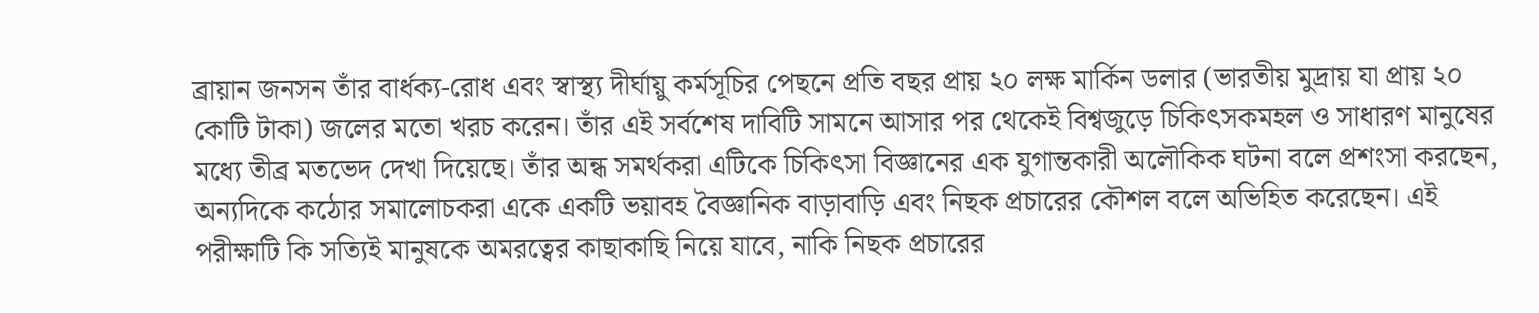ব্রায়ান জনসন তাঁর বার্ধক্য-রোধ এবং স্বাস্থ্য দীর্ঘায়ু কর্মসূচির পেছনে প্রতি বছর প্রায় ২০ লক্ষ মার্কিন ডলার (ভারতীয় মুদ্রায় যা প্রায় ২০ কোটি টাকা) জলের মতো খরচ করেন। তাঁর এই সর্বশেষ দাবিটি সামনে আসার পর থেকেই বিশ্বজুড়ে চিকিৎসকমহল ও সাধারণ মানুষের মধ্যে তীব্র মতভেদ দেখা দিয়েছে। তাঁর অন্ধ সমর্থকরা এটিকে চিকিৎসা বিজ্ঞানের এক যুগান্তকারী অলৌকিক ঘটনা বলে প্রশংসা করছেন, অন্যদিকে কঠোর সমালোচকরা একে একটি ভয়াবহ বৈজ্ঞানিক বাড়াবাড়ি এবং নিছক প্রচারের কৌশল বলে অভিহিত করেছেন। এই পরীক্ষাটি কি সত্যিই মানুষকে অমরত্বের কাছাকাছি নিয়ে যাবে, নাকি নিছক প্রচারের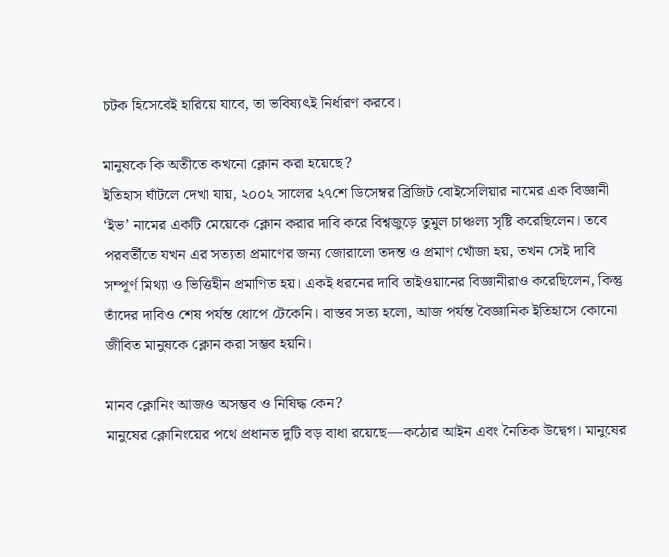চটক হিসেবেই হারিয়ে যাবে, তা ভবিষ্যৎই নির্ধারণ করবে।

মানুষকে কি অতীতে কখনো ক্লোন করা হয়েছে?
ইতিহাস ঘাঁটলে দেখা যায়, ২০০২ সালের ২৭শে ডিসেম্বর ব্রিজিট বোইসেলিয়ার নামের এক বিজ্ঞানী ‘ইভ’ নামের একটি মেয়েকে ক্লোন করার দাবি করে বিশ্বজুড়ে তুমুল চাঞ্চল্য সৃষ্টি করেছিলেন। তবে পরবর্তীতে যখন এর সত্যতা প্রমাণের জন্য জোরালো তদন্ত ও প্রমাণ খোঁজা হয়, তখন সেই দাবি সম্পূর্ণ মিথ্যা ও ভিত্তিহীন প্রমাণিত হয়। একই ধরনের দাবি তাইওয়ানের বিজ্ঞানীরাও করেছিলেন, কিন্তু তাঁদের দাবিও শেষ পর্যন্ত ধোপে টেকেনি। বাস্তব সত্য হলো, আজ পর্যন্ত বৈজ্ঞানিক ইতিহাসে কোনো জীবিত মানুষকে ক্লোন করা সম্ভব হয়নি।

মানব ক্লোনিং আজও অসম্ভব ও নিষিদ্ধ কেন?
মানুষের ক্লোনিংয়ের পথে প্রধানত দুটি বড় বাধা রয়েছে—কঠোর আইন এবং নৈতিক উদ্বেগ। মানুষের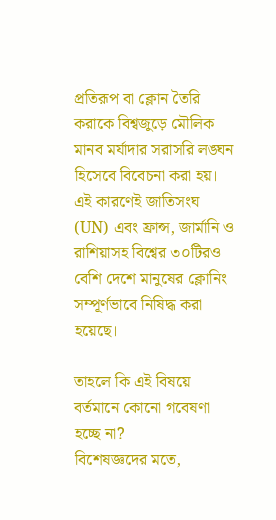প্রতিরূপ বা ক্লোন তৈরি করাকে বিশ্বজুড়ে মৌলিক মানব মর্যাদার সরাসরি লঙ্ঘন হিসেবে বিবেচনা করা হয়। এই কারণেই জাতিসংঘ (UN) এবং ফ্রান্স, জার্মানি ও রাশিয়াসহ বিশ্বের ৩০টিরও বেশি দেশে মানুষের ক্লোনিং সম্পূর্ণভাবে নিষিদ্ধ করা হয়েছে।

তাহলে কি এই বিষয়ে বর্তমানে কোনো গবেষণা হচ্ছে না?
বিশেষজ্ঞদের মতে,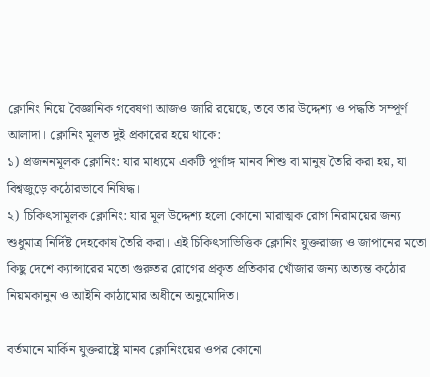ক্লোনিং নিয়ে বৈজ্ঞানিক গবেষণা আজও জারি রয়েছে, তবে তার উদ্দেশ্য ও পদ্ধতি সম্পূর্ণ আলাদা। ক্লোনিং মূলত দুই প্রকারের হয়ে থাকে:
১) প্রজননমূলক ক্লোনিং: যার মাধ্যমে একটি পূর্ণাঙ্গ মানব শিশু বা মানুষ তৈরি করা হয়, যা বিশ্বজুড়ে কঠোরভাবে নিষিদ্ধ।
২) চিকিৎসামূলক ক্লোনিং: যার মূল উদ্দেশ্য হলো কোনো মারাত্মক রোগ নিরাময়ের জন্য শুধুমাত্র নির্দিষ্ট দেহকোষ তৈরি করা। এই চিকিৎসাভিত্তিক ক্লোনিং যুক্তরাজ্য ও জাপানের মতো কিছু দেশে ক্যান্সারের মতো গুরুতর রোগের প্রকৃত প্রতিকার খোঁজার জন্য অত্যন্ত কঠোর নিয়মকানুন ও আইনি কাঠামোর অধীনে অনুমোদিত।

বর্তমানে মার্কিন যুক্তরাষ্ট্রে মানব ক্লোনিংয়ের ওপর কোনো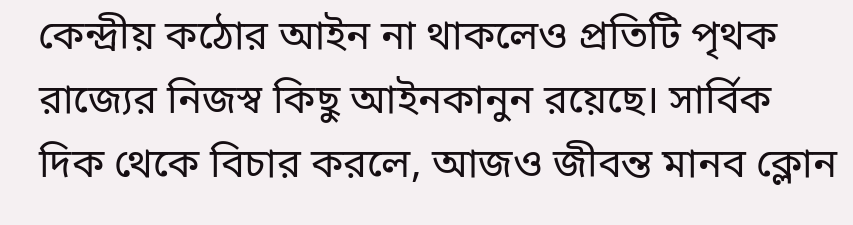কেন্দ্রীয় কঠোর আইন না থাকলেও প্রতিটি পৃথক রাজ্যের নিজস্ব কিছু আইনকানুন রয়েছে। সার্বিক দিক থেকে বিচার করলে, আজও জীবন্ত মানব ক্লোন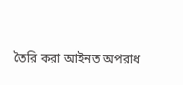তৈরি করা আইনত অপরাধ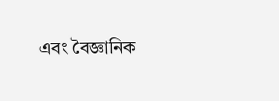এবং বৈজ্ঞানিক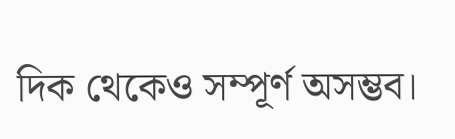দিক থেকেও সম্পূর্ণ অসম্ভব।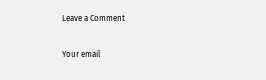Leave a Comment

Your email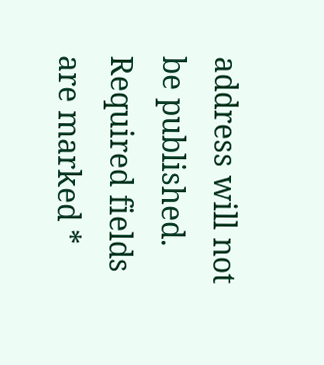address will not be published. Required fields are marked *